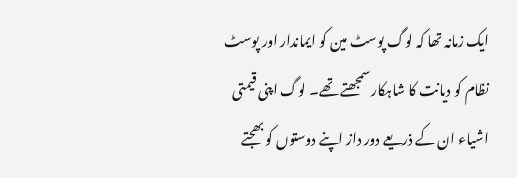ایک زمانہ تھا کہ لوگ پوسٹ مین کو ایماندار اور پوسٹ نظام کو دیانت کا شاہکار سمجھتے تھے۔ لوگ اپنی قیمتی اشیاء ان کے ذریعے دور داز اپنے دوستوں کو بھجتے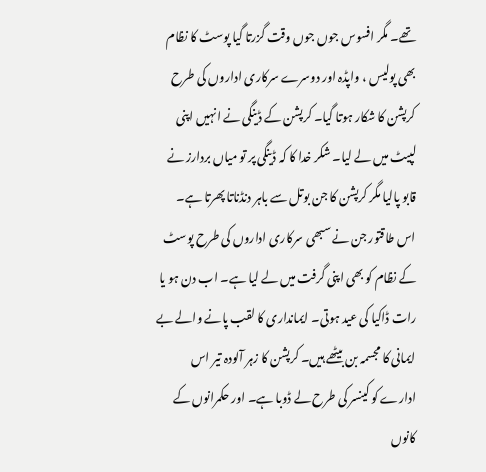تھے۔ مگر افسوس جوں جوں وقت گزرتا گیا پوسٹ کا نظام بھی پولیس ، واپڈہ اور دوسرے سرکاری اداروں کی طرح کرپشن کا شکار ہوتا گیا۔ کرپشن کے ڈینگی نے انہیں اپنی لپیٹ میں لے لیا۔ شکر خدا کا کہ ڈینگی پر تو میاں بردارز نے قابو پالیا مگر کرپشن کا جن بوتل سے باہر دنڈناتا پھرتا ہے۔ اس طاقتور جن نے سبھی سرکاری اداروں کی طرح پوسٹ کے نظام کو بھی اپنی گرفت میں لے لیا ہے۔ اب دن ہو یا رات ڈاکیا کی عید ہوتی۔ ایمانداری کا لقب پانے والے بے ایمانی کا مجسمہ بن بیٹھے ہیں۔ کرپشن کا زہر آلودہ تیر اس ادارے کو کینسر کی طرح لے ڈوبا ہے۔ اور حکمرانوں کے کانوں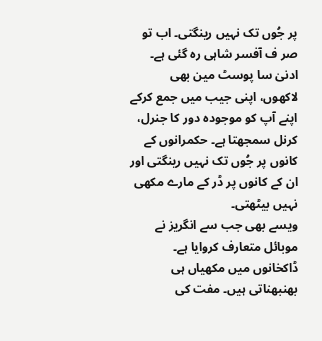پر جُوں تک نہیں رینگتی۔ اب تو صر ف آفسر شاہی رہ گئی ہے۔ ادنیٰ سا پوسٹ مین بھی لاکھوں، اپنی جیب میں جمع کرکے اپنے آپ کو موجودہ دور کا جنرل، کرنل سمجھتا ہے۔ حکمرانوں کے کانوں پر جُوں تک نہیں رینگتی اور ان کے کانوں پر ڈر کے مارے مکھی نہیں بیٹھتی۔
ویسے بھی جب سے انگریز نے موبائل متعارف کروایا ہے۔ ڈاکخانوں میں مکھیاں ہی بھنبھناتی ہیں۔ مفت کی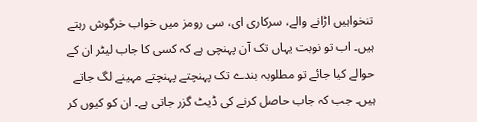تنخواہیں اڑانے والے، سرکاری ای، سی رومز میں خواب خرگوش رہتے ہیں۔ اب تو نوبت یہاں تک آن پہنچی ہے کہ کسی کا جاب لیٹر ان کے حوالے کیا جائے تو مطلوبہ بندے تک پہنچتے پہنچتے مہینے لگ جاتے ہیں۔ جب کہ جاب حاصل کرنے کی ڈیٹ گزر جاتی ہے۔ ان کو کیوں کر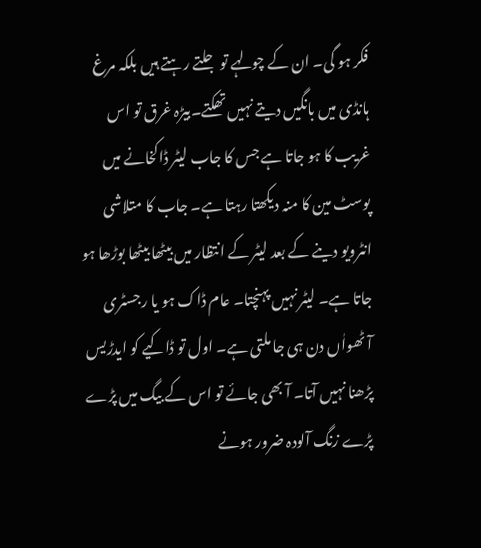فکر ہو گی۔ ان کے چولہے تو جلتے رہتے ہیں بلکہ مرغ ہانڈی میں بانگیں دیتے نہیں تھکتے۔بیڑہ غرق تو اس غریب کا ہو جاتا ہے جس کا جاب لیٹر ڈاکخانے میں پوسٹ مین کا منہ دیکھتا رہتا ہے۔ جاب کا متلاشی انٹرویو دینے کے بعد لیٹر کے انتظار میں بیٹھا بیٹھا بوڑھا ہو جاتا ہے۔ لیٹر نہیں پہنچتا۔ عام ڈاک ہو یا رجسٹری آٹھواٰں دن ہی جا ملتی ہے۔ اول تو ڈاکیے کو ایدڑیس پڑھنا نہیں آتا۔ آ بھی جائے تو اس کے بیگ میں پڑے پڑے زنگ آلودہ ضرور ہونے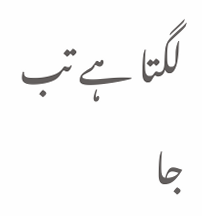لگتا ہے تب جا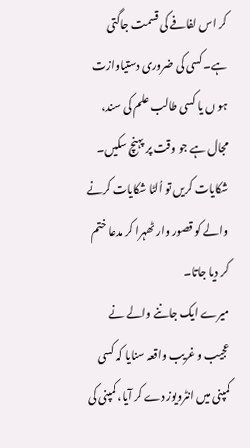کر اس لفافے کی قسمت جاگتی ہے۔ کسی کی ضروری دستیاوازت ہو ں یا کسی طالب علم کی سند، مجال ہے جو وقت پر پہنچ سکیں۔ شکایات کریں تو اُلٹا شکایات کرنے والے کو قصور وار ٹھہرا کر مدعا ختم کر دیا جاتا۔
میرے ایک جاننے والے نے عجیب و غریب واقعہ سنایا کہ کسی کمپنی میں انٹرویوز دے کر آیا، کمپنی کی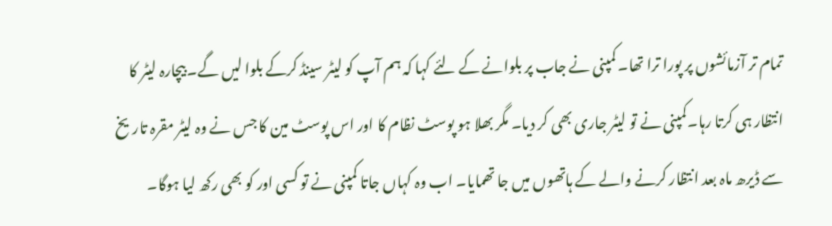تمام تر آزمائشوں پر پورا ترا تھا۔ کمپنی نے جاب پر بلوانے کے لئے کہا کہ ہم آپ کو لیٹر سینڈ کرکے بلوا لیں گے۔ بیچارہ لیٹر کا انتظار ہی کرتا رہا۔کمپنی نے تو لیٹر جاری بھی کر دیا۔ مگر بھلا ہو پوسٹ نظام کا اور اس پوسٹ مین کا جس نے وہ لیٹر مقرہ تاریخ سے ڈیرھ ماہ بعد انتظار کرنے والے کے ہاتھوں میں جا تھمایا۔ اب وہ کہاں جاتا کمپنی نے تو کسی اور کو بھی رکھ لیا ہوگا۔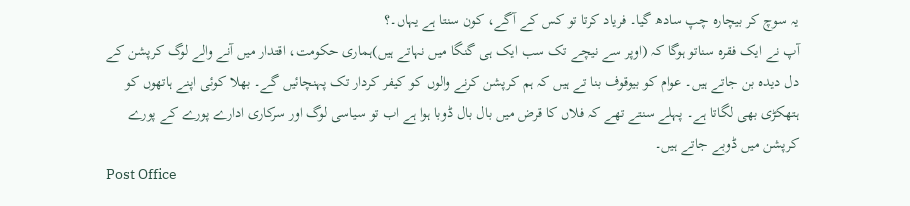یہ سوچ کر بیچارہ چپ سادھ گیا۔ فریاد کرتا تو کس کے آگے، کون سنتا ہے یہاں۔؟
آپ نے ایک فقرہ سناتو ہوگا کہ (اوپر سے نیچے تک سب ایک ہی گنگا میں نہاتے ہیں)ہماری حکومت، اقتدار میں آنے والے لوگ کرپشن کے دل دیدہ بن جاتے ہیں۔ عوام کو بیوقوف بنا تے ہیں کہ ہم کرپشن کرنے والوں کو کیفر کردار تک پہنچائیں گے۔ بھلا کوئی اپنے ہاتھوں کو ہتھکڑی بھی لگاتا ہے۔ پہلے سنتے تھے کہ فلاں کا قرض میں بال بال ڈوبا ہوا ہے اب تو سیاسی لوگ اور سرکاری ادارے پورے کے پورے کرپشن میں ڈوبے جاتے ہیں۔
Post Office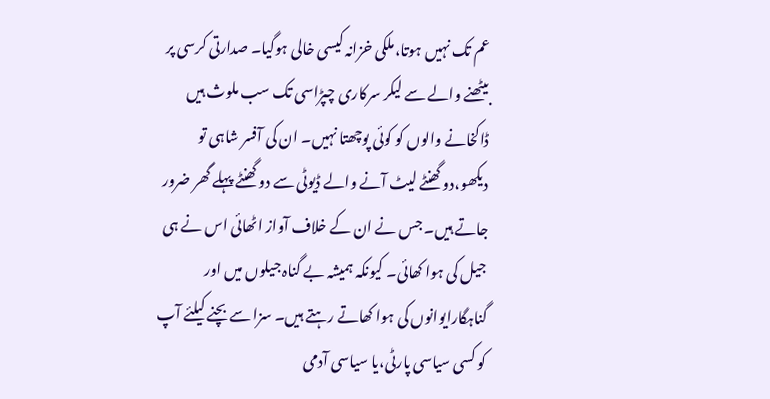عم تک نہیں ہوتا،ملکی خزانہ کیسی خالی ہوگیا۔ صدارتی کرسی پر بیٹھنے والے سے لیکر سرکاری چپڑاسی تک سب ملوث ہیں ڈاکخانے والوں کو کوئی پوچھتا نہیں۔ ان کی آفسر شاہی تو دیکھو،دو گھنٹے لیٹ آنے والے ڈیوٹی سے دو گھنٹے پہلے گھر ضرور جاتے ہیں۔ جس نے ان کے خلاف آواز اٹھائی اس نے ہی جیل کی ہوا کھائی۔ کیونکہ ہمیشہ بے گناہ جیلوں میں اور گناہگارایوانوں کی ہوا کھاتے رہتے ہیں۔ سزا سے بچنے کیلئے آپ کو کسی سیاسی پارٹی،یا سیاسی آدمی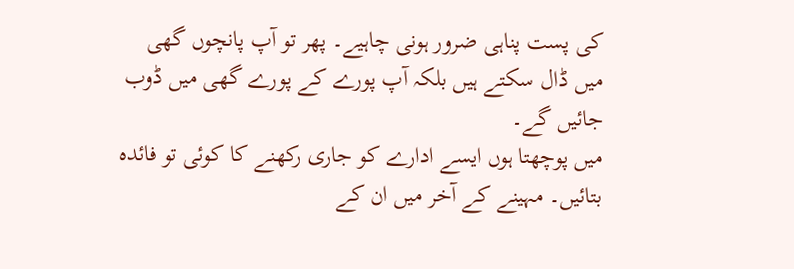کی پست پناہی ضرور ہونی چاہیے۔ پھر تو آپ پانچوں گھی میں ڈال سکتے ہیں بلکہ آپ پورے کے پورے گھی میں ڈوب جائیں گے۔
میں پوچھتا ہوں ایسے ادارے کو جاری رکھنے کا کوئی تو فائدہ بتائیں۔ مہینے کے آخر میں ان کے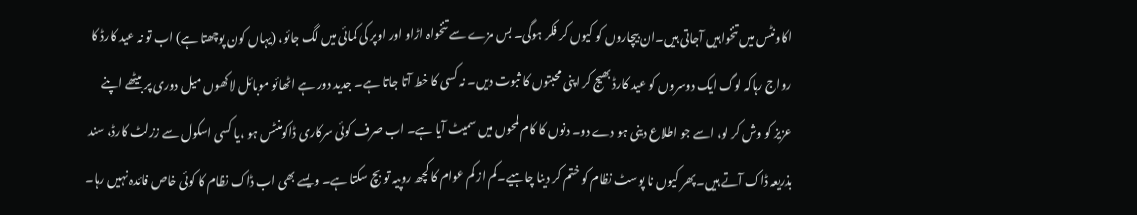اکاونٹس میں تنخواہیں آجاتی ہیں۔ان بیچاروں کو کیوں کر فکر ہوگی۔ بس مزے سے تنخواہ اڑاو اور اوپر کی کمائی میں لگ جائو، (یہاں کون پوچھتا ہے) اب تو نہ عید کارڈ کا رواج رہاکہ لوگ ایک دوسروں کو عید کارڈ بھیج کر اپنی محبتوں کا ثبوت دیں۔ نہ کسی کا خط آتا جاتا ہے۔ جدید دور ہے اٹھائو موبائل لاکھوں میل دوری پر بیٹھے اپنے عزیز کو وش کر لو، اسے جو اطلاع دینی ہو دے دو۔ دنوں کا کام لمحوں میں سمیٹ آیا ہے۔ اب صرف کوئی سرکاری ڈاکومنٹس ہو ،یا کسی اسکول سے ززلٹ کارڈ، سند بذریعہ ڈاک آتے ہیں۔پھر کیوں نا پوسٹ نظام کو ختم کر دینا چاہیے۔کم از کم عوام کا کچھ روپیہ تو بچ سکتا ہے۔ ویسے بھی اب ڈاک نظام کا کوئی خاص فائدہ نہیں رہا۔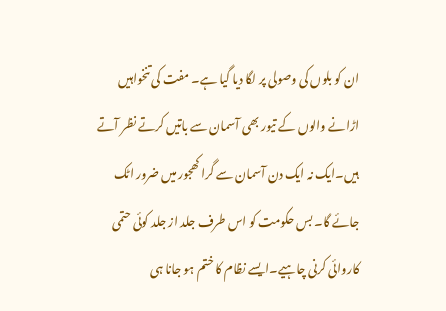ان کو بلوں کی وصولی پر لگا دیا گیا ہے۔ مفت کی تنخواہیں اڑانے والوں کے تیور بھی آسمان سے باتیں کرتے نظر آتے ہیں۔ایک نہ ایک دن آسمان سے گرا کھجور میں ضرور اٹک جائے گا۔ بس حکومت کو اس طرف جلد از جلد کوئی حتمی کاروائی کرنی چاہیے۔ایسے نظام کا ختم ہو جانا ہی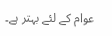عوام کے لئے بہتر ہے۔